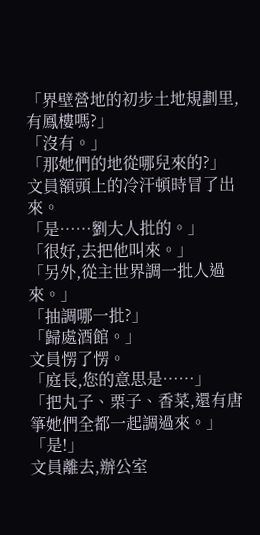「界壁營地的初步土地規劃里,有鳳樓嗎?」
「沒有。」
「那她們的地從哪兒來的?」
文員額頭上的冷汗頓時冒了出來。
「是……劉大人批的。」
「很好,去把他叫來。」
「另外,從主世界調一批人過來。」
「抽調哪一批?」
「歸處酒館。」
文員愣了愣。
「庭長,您的意思是……」
「把丸子、栗子、香菜,還有唐箏她們全都一起調過來。」
「是!」
文員離去,辦公室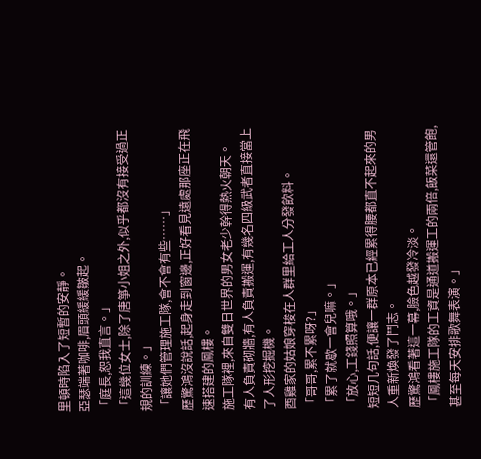里頓時陷入了短暫的安靜。
亞瑟端著咖啡,眉頭緩緩皺起。
「庭長,恕我直言。」
「這幾位女士,除了唐箏小姐之外,似乎都沒有接受過正規的訓練。」
「讓她們管理施工隊,會不會有些……」
歷驚鴻沒說話,起身走到窗邊,正好看見遠處那座正在飛速搭建的鳳樓。
施工隊裡,來自雙日世界的男女老少幹得熱火朝天。
有人負責砌牆,有人負責搬運,有幾名四級武者直接當上了人形挖掘機。
酉雞家的姑娘穿梭在人群里給工人分發飲料。
「哥哥,累不累呀?」
「累了就歇一會兒嘛。」
「放心,工錢照算哦。」
短短几句話,便讓一群原本已經累得腰都直不起來的男人重新煥發了鬥志。
歷驚鴻看著這一幕,臉色越發冷淡。
「鳳樓施工隊的工資是通道搬運工的兩倍,飯菜還管飽,甚至每天安排歌舞表演。」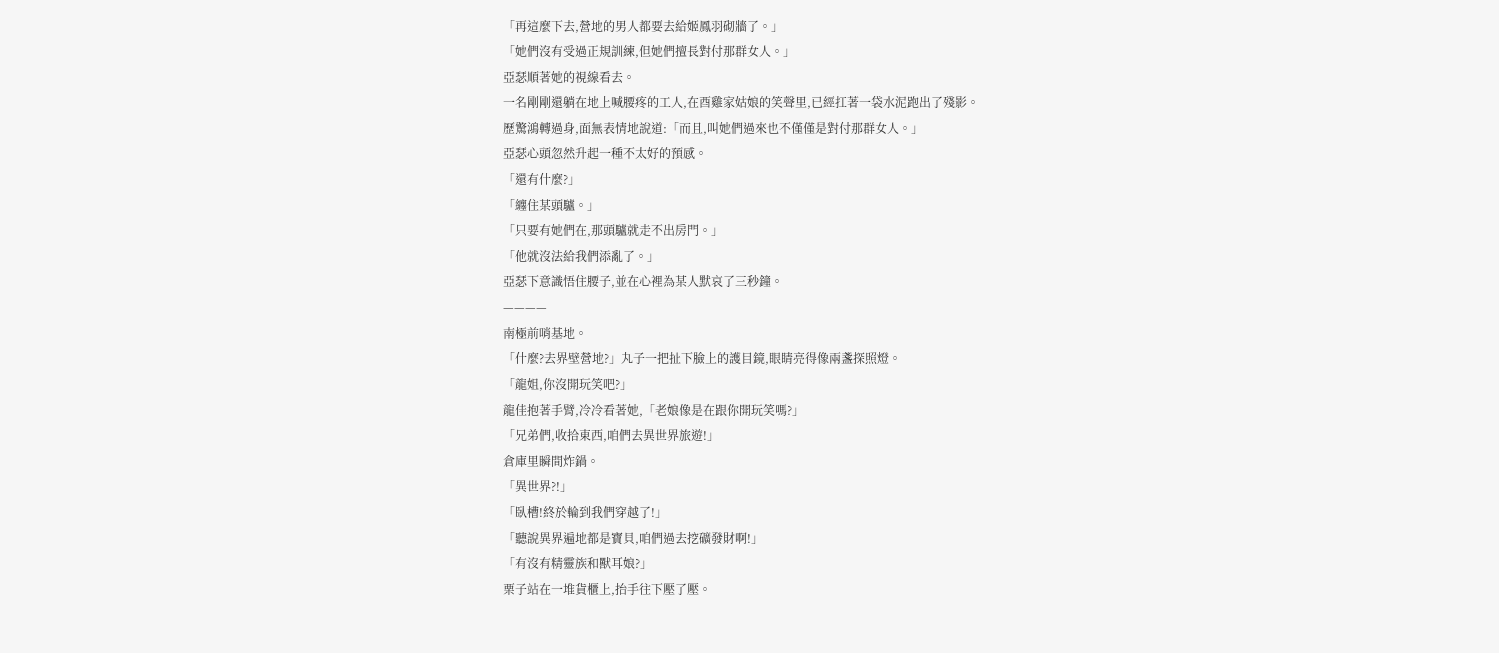「再這麼下去,營地的男人都要去給姬鳳羽砌牆了。」
「她們沒有受過正規訓練,但她們擅長對付那群女人。」
亞瑟順著她的視線看去。
一名剛剛還躺在地上喊腰疼的工人,在酉雞家姑娘的笑聲里,已經扛著一袋水泥跑出了殘影。
歷驚鴻轉過身,面無表情地說道:「而且,叫她們過來也不僅僅是對付那群女人。」
亞瑟心頭忽然升起一種不太好的預感。
「還有什麼?」
「纏住某頭驢。」
「只要有她們在,那頭驢就走不出房門。」
「他就沒法給我們添亂了。」
亞瑟下意識悟住腰子,並在心裡為某人默哀了三秒鐘。
————
南極前哨基地。
「什麼?去界壁營地?」丸子一把扯下臉上的護目鏡,眼睛亮得像兩盞探照燈。
「龍姐,你沒開玩笑吧?」
龍佳抱著手臂,冷冷看著她,「老娘像是在跟你開玩笑嗎?」
「兄弟們,收拾東西,咱們去異世界旅遊!」
倉庫里瞬間炸鍋。
「異世界?!」
「臥槽!終於輪到我們穿越了!」
「聽說異界遍地都是寶貝,咱們過去挖礦發財啊!」
「有沒有精靈族和獸耳娘?」
栗子站在一堆貨櫃上,抬手往下壓了壓。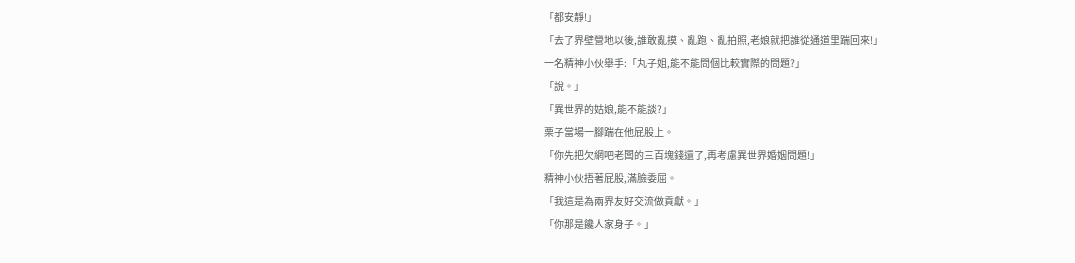「都安靜!」
「去了界壁營地以後,誰敢亂摸、亂跑、亂拍照,老娘就把誰從通道里踹回來!」
一名精神小伙舉手:「丸子姐,能不能問個比較實際的問題?」
「說。」
「異世界的姑娘,能不能談?」
栗子當場一腳踹在他屁股上。
「你先把欠網吧老闆的三百塊錢還了,再考慮異世界婚姻問題!」
精神小伙捂著屁股,滿臉委屈。
「我這是為兩界友好交流做貢獻。」
「你那是饞人家身子。」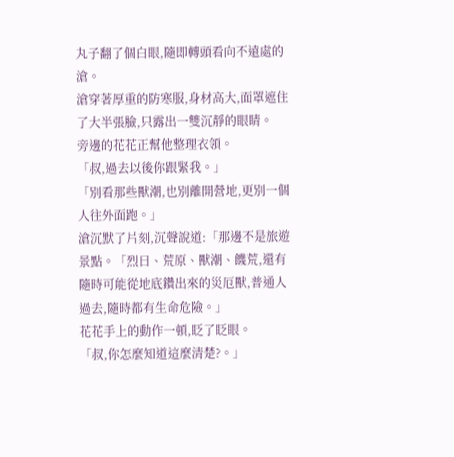丸子翻了個白眼,隨即轉頭看向不遠處的滄。
滄穿著厚重的防寒服,身材高大,面罩遮住了大半張臉,只露出一雙沉靜的眼睛。
旁邊的花花正幫他整理衣領。
「叔,過去以後你跟緊我。」
「別看那些獸潮,也別離開營地,更別一個人往外面跑。」
滄沉默了片刻,沉聲說道:「那邊不是旅遊景點。「烈日、荒原、獸潮、饑荒,還有隨時可能從地底鑽出來的災厄獸,普通人過去,隨時都有生命危險。」
花花手上的動作一頓,眨了眨眼。
「叔,你怎麼知道這麼清楚?。」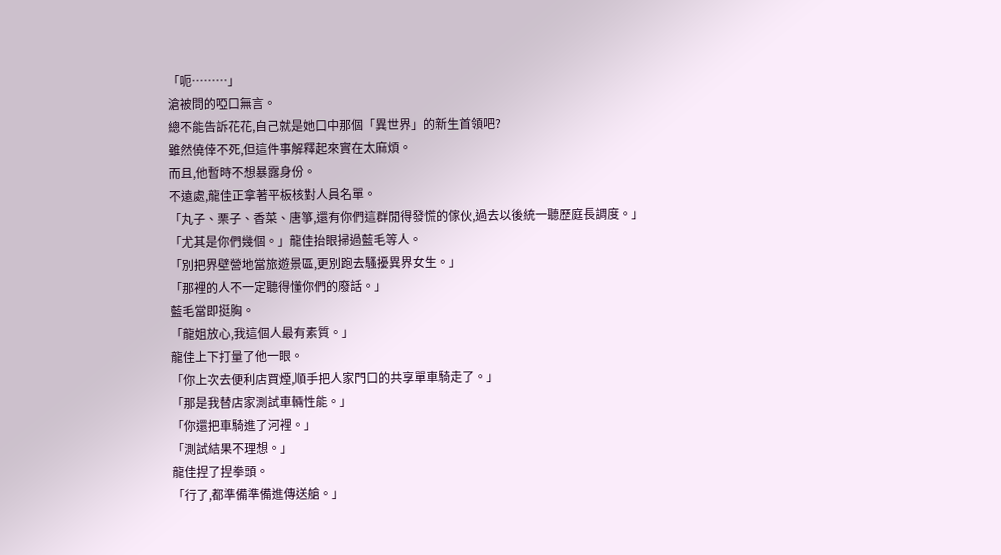「呃………」
滄被問的啞口無言。
總不能告訴花花,自己就是她口中那個「異世界」的新生首領吧?
雖然僥倖不死,但這件事解釋起來實在太麻煩。
而且,他暫時不想暴露身份。
不遠處,龍佳正拿著平板核對人員名單。
「丸子、栗子、香菜、唐箏,還有你們這群閒得發慌的傢伙,過去以後統一聽歷庭長調度。」
「尤其是你們幾個。」龍佳抬眼掃過藍毛等人。
「別把界壁營地當旅遊景區,更別跑去騷擾異界女生。」
「那裡的人不一定聽得懂你們的廢話。」
藍毛當即挺胸。
「龍姐放心,我這個人最有素質。」
龍佳上下打量了他一眼。
「你上次去便利店買煙,順手把人家門口的共享單車騎走了。」
「那是我替店家測試車輛性能。」
「你還把車騎進了河裡。」
「測試結果不理想。」
龍佳捏了捏拳頭。
「行了,都準備準備進傳送艙。」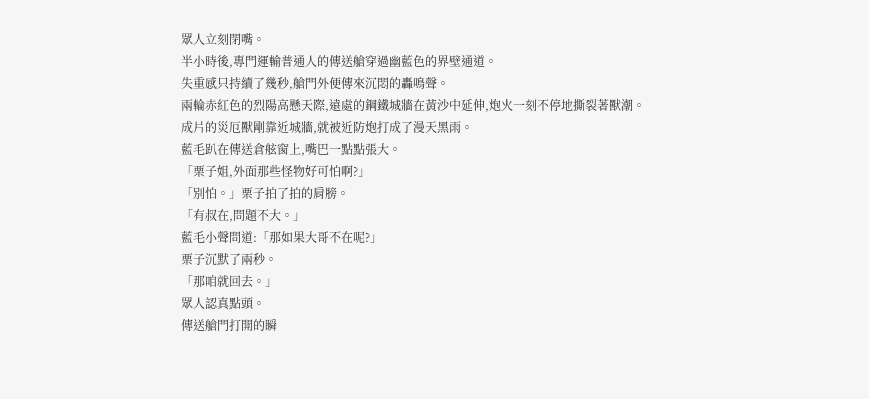眾人立刻閉嘴。
半小時後,專門運輸普通人的傳送艙穿過幽藍色的界壁通道。
失重感只持續了幾秒,艙門外便傳來沉悶的轟鳴聲。
兩輪赤紅色的烈陽高懸天際,遠處的鋼鐵城牆在黃沙中延伸,炮火一刻不停地撕裂著獸潮。
成片的災厄獸剛靠近城牆,就被近防炮打成了漫天黑雨。
藍毛趴在傳送倉舷窗上,嘴巴一點點張大。
「栗子姐,外面那些怪物好可怕啊?」
「別怕。」栗子拍了拍的肩膀。
「有叔在,問題不大。」
藍毛小聲問道:「那如果大哥不在呢?」
栗子沉默了兩秒。
「那咱就回去。」
眾人認真點頭。
傳送艙門打開的瞬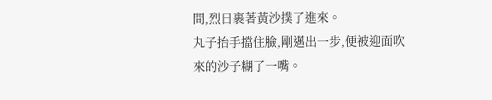間,烈日裹著黃沙撲了進來。
丸子抬手擋住臉,剛邁出一步,便被迎面吹來的沙子糊了一嘴。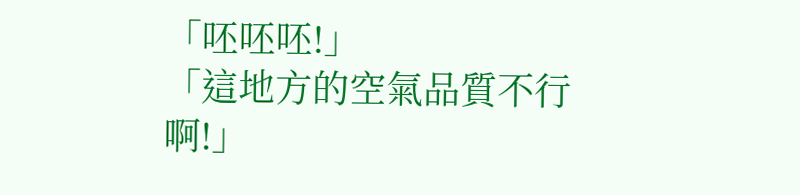「呸呸呸!」
「這地方的空氣品質不行啊!」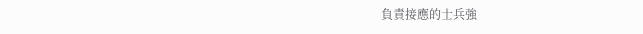負責接應的士兵強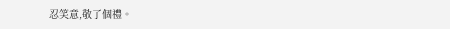忍笑意,敬了個禮。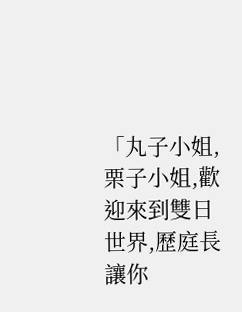「丸子小姐,栗子小姐,歡迎來到雙日世界,歷庭長讓你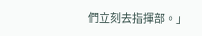們立刻去指揮部。」